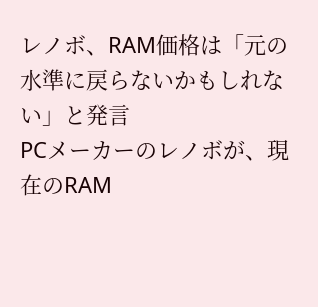レノボ、RAM価格は「元の水準に戻らないかもしれない」と発言
PCメーカーのレノボが、現在のRAM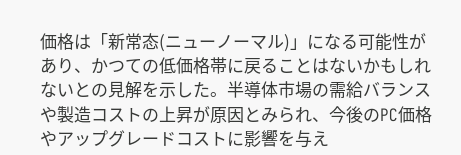価格は「新常态(ニューノーマル)」になる可能性があり、かつての低価格帯に戻ることはないかもしれないとの見解を示した。半導体市場の需給バランスや製造コストの上昇が原因とみられ、今後のPC価格やアップグレードコストに影響を与え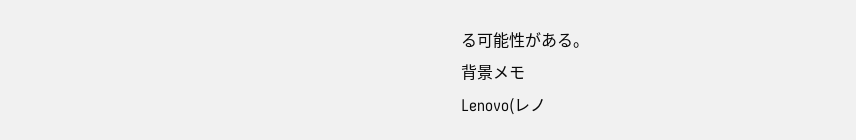る可能性がある。
背景メモ
Lenovo(レノ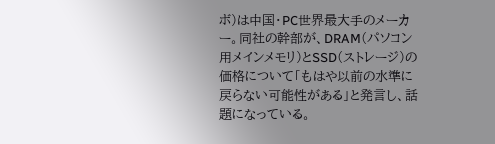ボ)は中国・PC世界最大手のメーカー。同社の幹部が、DRAM(パソコン用メインメモリ)とSSD(ストレージ)の価格について「もはや以前の水準に戻らない可能性がある」と発言し、話題になっている。